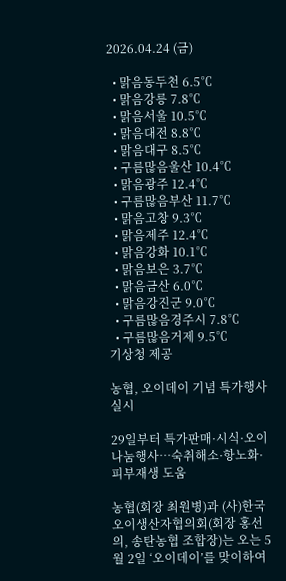2026.04.24 (금)

  • 맑음동두천 6.5℃
  • 맑음강릉 7.8℃
  • 맑음서울 10.5℃
  • 맑음대전 8.8℃
  • 맑음대구 8.5℃
  • 구름많음울산 10.4℃
  • 맑음광주 12.4℃
  • 구름많음부산 11.7℃
  • 맑음고창 9.3℃
  • 맑음제주 12.4℃
  • 맑음강화 10.1℃
  • 맑음보은 3.7℃
  • 맑음금산 6.0℃
  • 맑음강진군 9.0℃
  • 구름많음경주시 7.8℃
  • 구름많음거제 9.5℃
기상청 제공

농협, 오이데이 기념 특가행사 실시

29일부터 특가판매·시식·오이나눔행사…숙취해소·항노화·피부재생 도움

농협(회장 최원병)과 (사)한국오이생산자협의회(회장 홍선의, 송탄농협 조합장)는 오는 5월 2일 ‘오이데이’를 맞이하여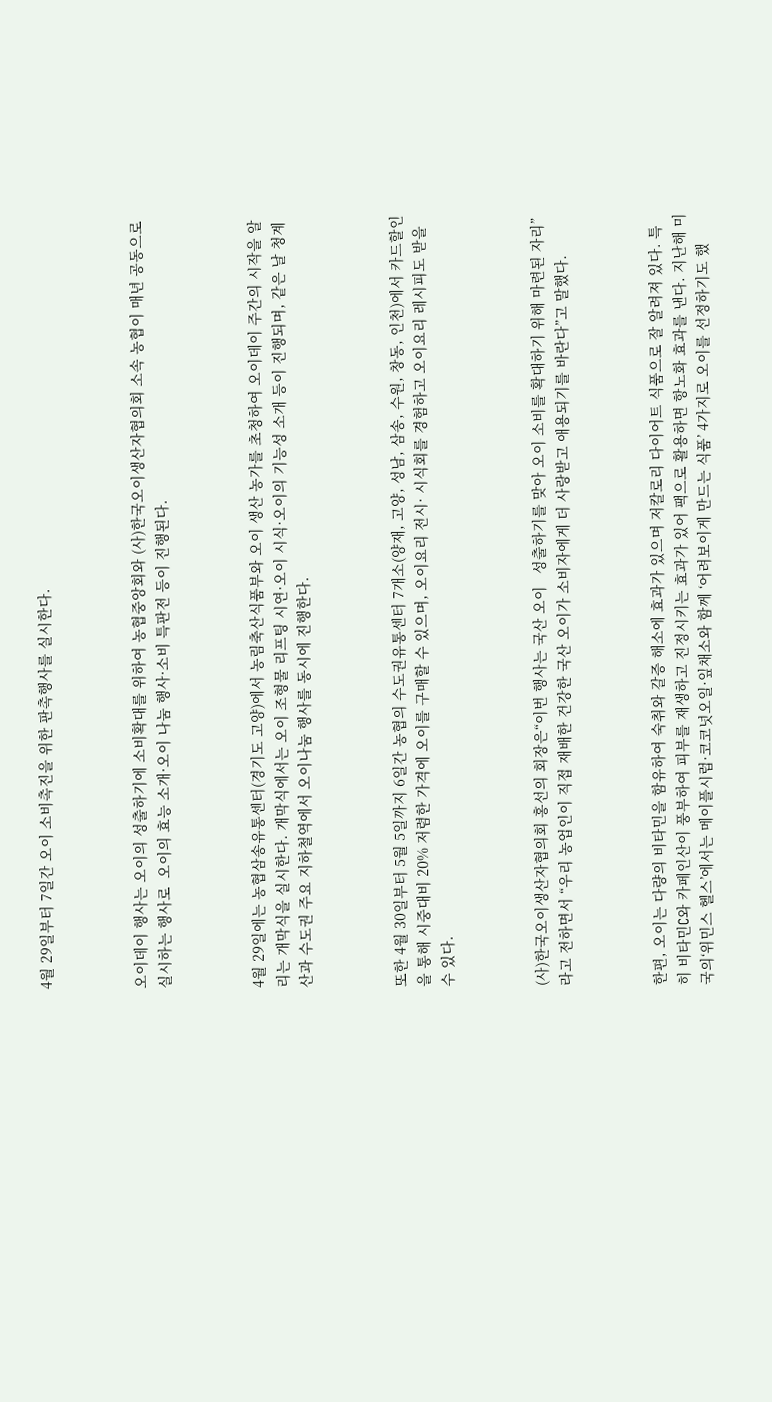4월 29일부터 7일간 오이 소비촉진을 위한 판촉행사를 실시한다.



오이데이 행사는 오이의 성출하기에 소비확대를 위하여 농협중앙회와 (사)한국오이생산자협의회 소속 농협이 매년 공동으로 실시하는 행사로  오이의 효능 소개·오이 나눔 행사·소비 특판전 등이 진행된다.



4월 29일에는 농협삼송유통센터(경기도 고양)에서 농림축산식품부와 오이 생산 농가를 초청하여 오이데이 주간의 시작을 알리는 개막식을 실시한다. 개막식에서는 오이 조형물 리프팅 시연·오이 시식·오이의 기능성 소개 등이 진행되며, 같은 날 청계산과 수도권 주요 지하철역에서 오이나눔 행사를 동시에 진행한다.



또한 4월 30일부터 5월 5일까지 6일간 농협의 수도권유통센터 7개소(양재, 고양, 성남, 삼송, 수원, 창동, 인천)에서 카드할인을 통해 시중대비 20% 저렴한 가격에 오이를 구매할 수 있으며, 오이요리 전시· 시식회를 경험하고 오이요리 레시피도 받을 수 있다.



(사)한국오이생산자협의회 홍선의 회장은“이번 행사는 국산 오이   성출하기를 맞아 오이 소비를 확대하기 위해 마련된 자리”라고 전하면서 “우리 농업인이 직접 재배한 건강한 국산 오이가 소비자에게 더 사랑받고 애용되기를 바란다”고 말했다.



한편, 오이는 다량의 비타민을 함유하여 숙취와 갈증 해소에 효과가 있으며 저칼로리 다이어트 식품으로 잘 알려져 있다. 특히 비타민C와 카페인산이 풍부하여 피부를 재생하고 진정시키는 효과가 있어 팩으로 활용하면 항노화 효과를 낸다. 지난해 미국의‘위민스 헬스’에서는 메이플시럽·코코넛오일·잎채소와 함께 ‘어려보이게 만드는 식품’ 4가지로 오이를 선정하기도 했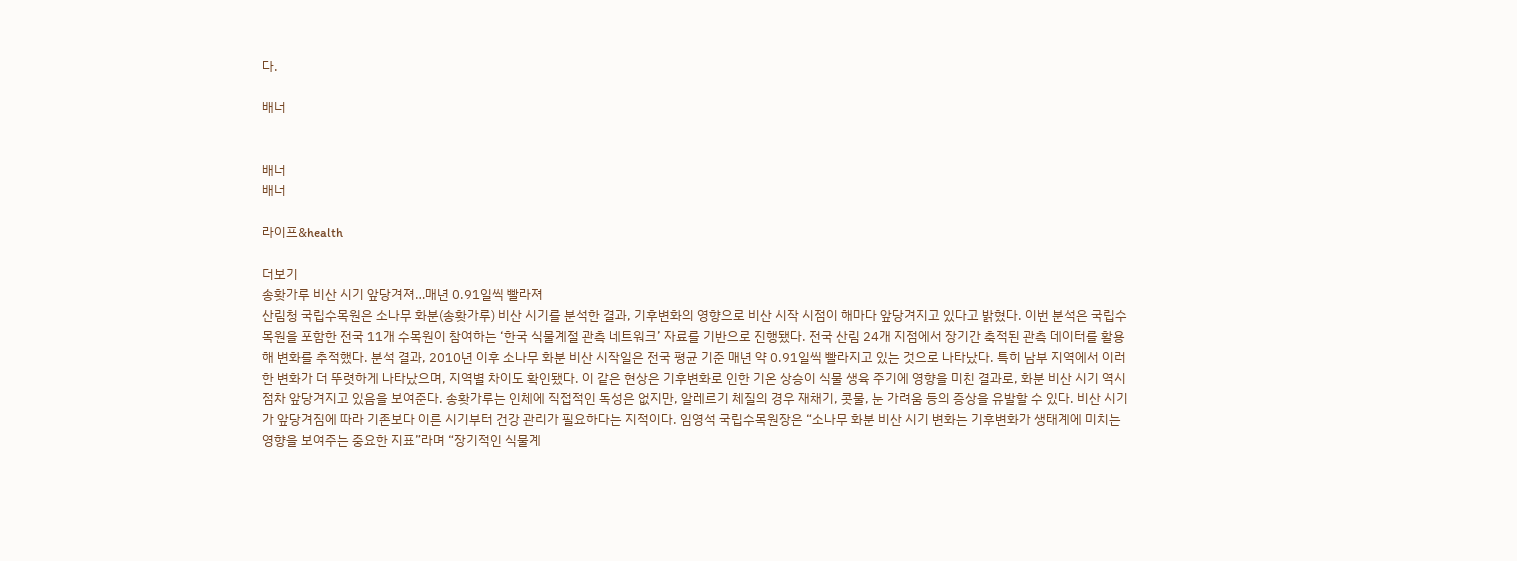다.

배너


배너
배너

라이프&health

더보기
송홧가루 비산 시기 앞당겨져…매년 0.91일씩 빨라져
산림청 국립수목원은 소나무 화분(송홧가루) 비산 시기를 분석한 결과, 기후변화의 영향으로 비산 시작 시점이 해마다 앞당겨지고 있다고 밝혔다. 이번 분석은 국립수목원을 포함한 전국 11개 수목원이 참여하는 ‘한국 식물계절 관측 네트워크’ 자료를 기반으로 진행됐다. 전국 산림 24개 지점에서 장기간 축적된 관측 데이터를 활용해 변화를 추적했다. 분석 결과, 2010년 이후 소나무 화분 비산 시작일은 전국 평균 기준 매년 약 0.91일씩 빨라지고 있는 것으로 나타났다. 특히 남부 지역에서 이러한 변화가 더 뚜렷하게 나타났으며, 지역별 차이도 확인됐다. 이 같은 현상은 기후변화로 인한 기온 상승이 식물 생육 주기에 영향을 미친 결과로, 화분 비산 시기 역시 점차 앞당겨지고 있음을 보여준다. 송홧가루는 인체에 직접적인 독성은 없지만, 알레르기 체질의 경우 재채기, 콧물, 눈 가려움 등의 증상을 유발할 수 있다. 비산 시기가 앞당겨짐에 따라 기존보다 이른 시기부터 건강 관리가 필요하다는 지적이다. 임영석 국립수목원장은 “소나무 화분 비산 시기 변화는 기후변화가 생태계에 미치는 영향을 보여주는 중요한 지표”라며 “장기적인 식물계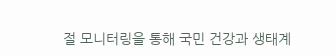절 모니터링을 통해 국민 건강과 생태계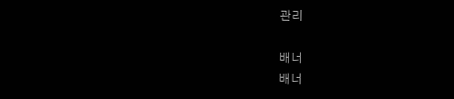관리

배너
배너